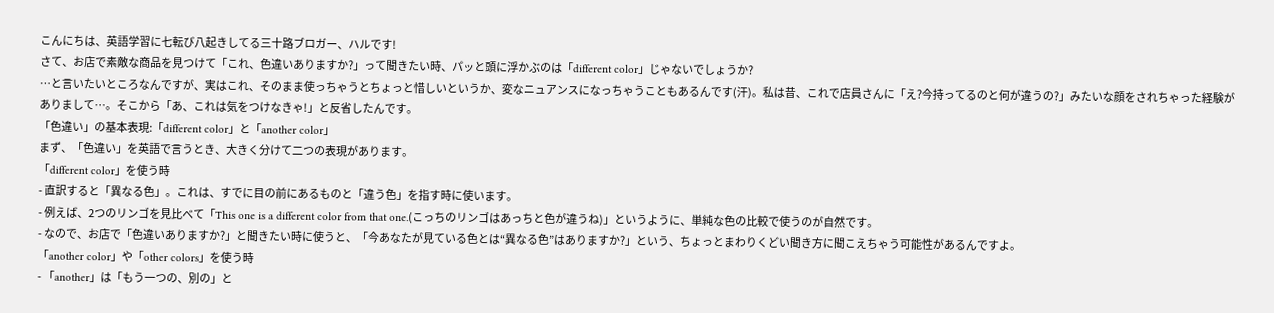こんにちは、英語学習に七転び八起きしてる三十路ブロガー、ハルです!
さて、お店で素敵な商品を見つけて「これ、色違いありますか?」って聞きたい時、パッと頭に浮かぶのは「different color」じゃないでしょうか?
…と言いたいところなんですが、実はこれ、そのまま使っちゃうとちょっと惜しいというか、変なニュアンスになっちゃうこともあるんです(汗)。私は昔、これで店員さんに「え?今持ってるのと何が違うの?」みたいな顔をされちゃった経験がありまして…。そこから「あ、これは気をつけなきゃ!」と反省したんです。
「色違い」の基本表現:「different color」と「another color」
まず、「色違い」を英語で言うとき、大きく分けて二つの表現があります。
「different color」を使う時
- 直訳すると「異なる色」。これは、すでに目の前にあるものと「違う色」を指す時に使います。
- 例えば、2つのリンゴを見比べて「This one is a different color from that one.(こっちのリンゴはあっちと色が違うね)」というように、単純な色の比較で使うのが自然です。
- なので、お店で「色違いありますか?」と聞きたい時に使うと、「今あなたが見ている色とは“異なる色”はありますか?」という、ちょっとまわりくどい聞き方に聞こえちゃう可能性があるんですよ。
「another color」や「other colors」を使う時
- 「another」は「もう一つの、別の」と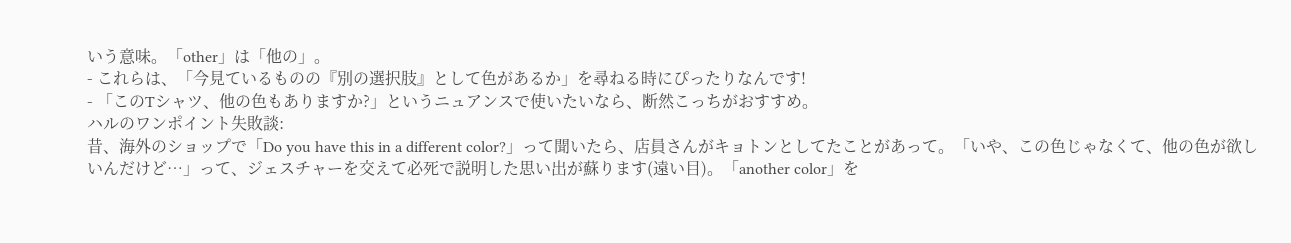いう意味。「other」は「他の」。
- これらは、「今見ているものの『別の選択肢』として色があるか」を尋ねる時にぴったりなんです!
- 「このTシャツ、他の色もありますか?」というニュアンスで使いたいなら、断然こっちがおすすめ。
ハルのワンポイント失敗談:
昔、海外のショップで「Do you have this in a different color?」って聞いたら、店員さんがキョトンとしてたことがあって。「いや、この色じゃなくて、他の色が欲しいんだけど…」って、ジェスチャーを交えて必死で説明した思い出が蘇ります(遠い目)。「another color」を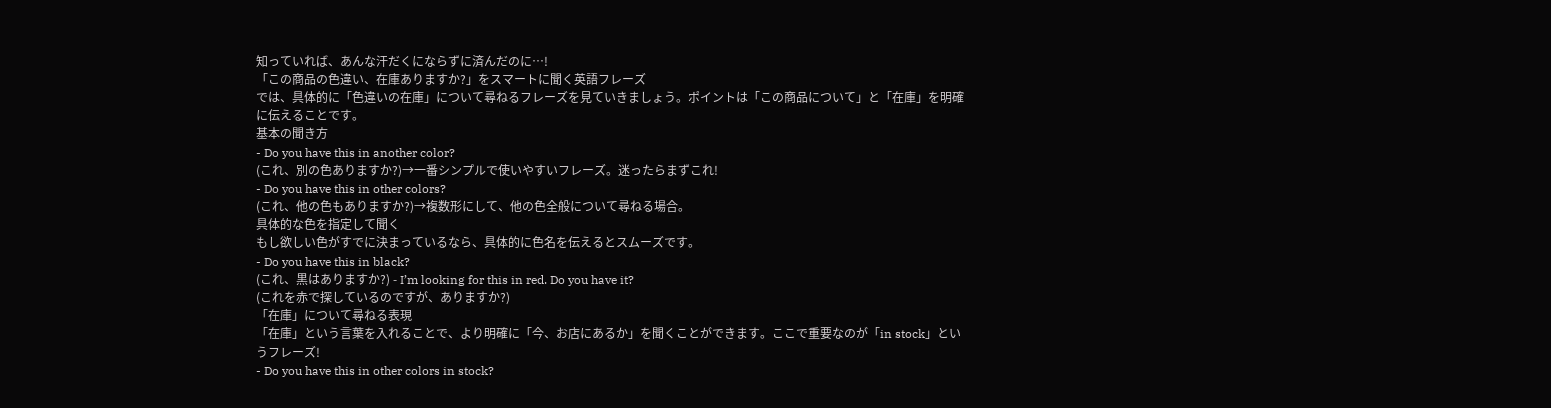知っていれば、あんな汗だくにならずに済んだのに…!
「この商品の色違い、在庫ありますか?」をスマートに聞く英語フレーズ
では、具体的に「色違いの在庫」について尋ねるフレーズを見ていきましょう。ポイントは「この商品について」と「在庫」を明確に伝えることです。
基本の聞き方
- Do you have this in another color?
(これ、別の色ありますか?)→一番シンプルで使いやすいフレーズ。迷ったらまずこれ!
- Do you have this in other colors?
(これ、他の色もありますか?)→複数形にして、他の色全般について尋ねる場合。
具体的な色を指定して聞く
もし欲しい色がすでに決まっているなら、具体的に色名を伝えるとスムーズです。
- Do you have this in black?
(これ、黒はありますか?) - I’m looking for this in red. Do you have it?
(これを赤で探しているのですが、ありますか?)
「在庫」について尋ねる表現
「在庫」という言葉を入れることで、より明確に「今、お店にあるか」を聞くことができます。ここで重要なのが「in stock」というフレーズ!
- Do you have this in other colors in stock?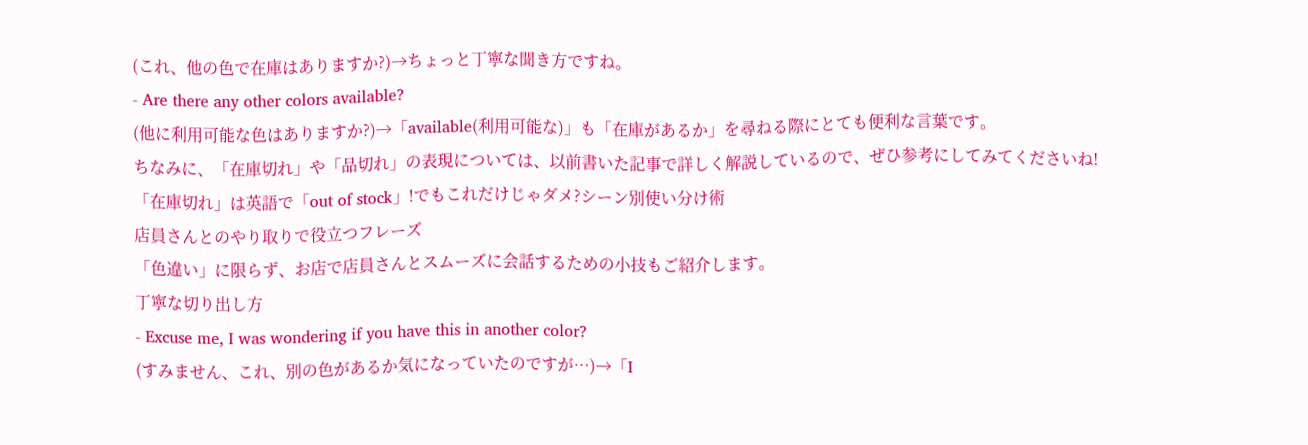(これ、他の色で在庫はありますか?)→ちょっと丁寧な聞き方ですね。
- Are there any other colors available?
(他に利用可能な色はありますか?)→「available(利用可能な)」も「在庫があるか」を尋ねる際にとても便利な言葉です。
ちなみに、「在庫切れ」や「品切れ」の表現については、以前書いた記事で詳しく解説しているので、ぜひ参考にしてみてくださいね!
「在庫切れ」は英語で「out of stock」!でもこれだけじゃダメ?シーン別使い分け術
店員さんとのやり取りで役立つフレーズ
「色違い」に限らず、お店で店員さんとスムーズに会話するための小技もご紹介します。
丁寧な切り出し方
- Excuse me, I was wondering if you have this in another color?
(すみません、これ、別の色があるか気になっていたのですが…)→「I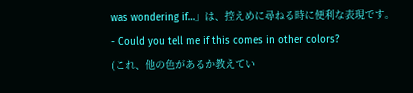was wondering if…」は、控えめに尋ねる時に便利な表現です。
- Could you tell me if this comes in other colors?
(これ、他の色があるか教えてい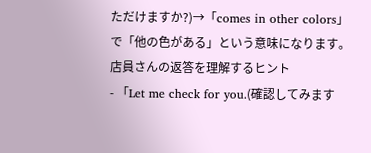ただけますか?)→「comes in other colors」で「他の色がある」という意味になります。
店員さんの返答を理解するヒント
- 「Let me check for you.(確認してみます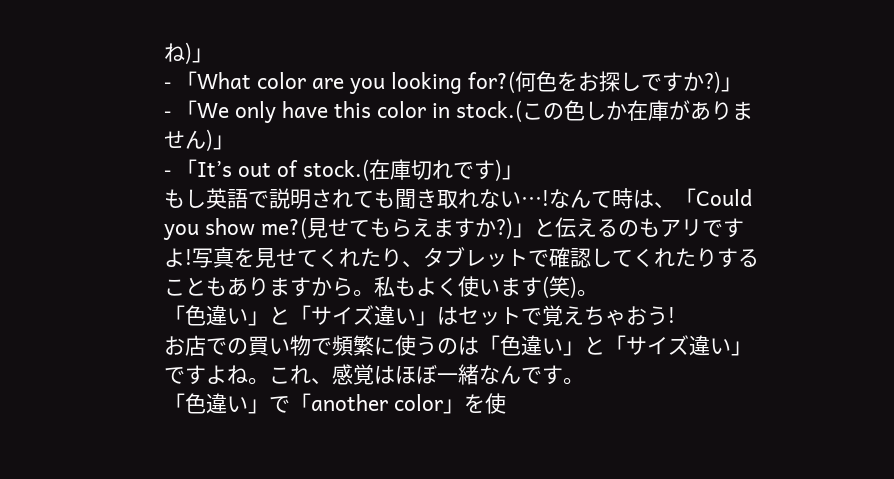ね)」
- 「What color are you looking for?(何色をお探しですか?)」
- 「We only have this color in stock.(この色しか在庫がありません)」
- 「It’s out of stock.(在庫切れです)」
もし英語で説明されても聞き取れない…!なんて時は、「Could you show me?(見せてもらえますか?)」と伝えるのもアリですよ!写真を見せてくれたり、タブレットで確認してくれたりすることもありますから。私もよく使います(笑)。
「色違い」と「サイズ違い」はセットで覚えちゃおう!
お店での買い物で頻繁に使うのは「色違い」と「サイズ違い」ですよね。これ、感覚はほぼ一緒なんです。
「色違い」で「another color」を使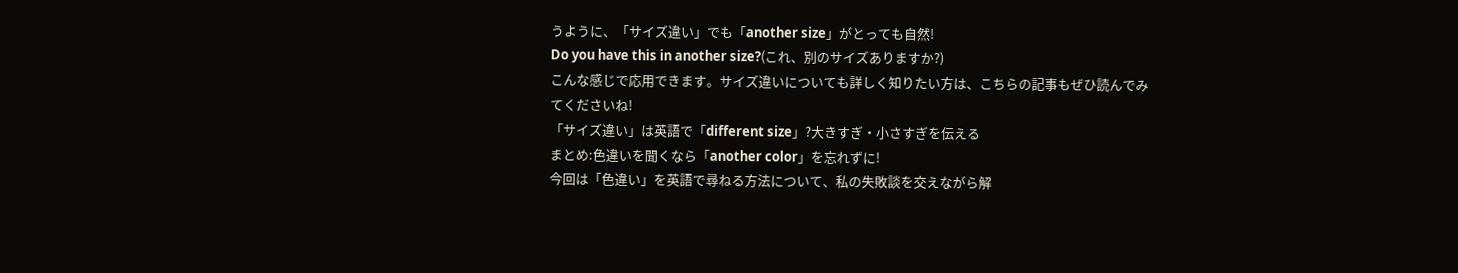うように、「サイズ違い」でも「another size」がとっても自然!
Do you have this in another size?(これ、別のサイズありますか?)
こんな感じで応用できます。サイズ違いについても詳しく知りたい方は、こちらの記事もぜひ読んでみてくださいね!
「サイズ違い」は英語で「different size」?大きすぎ・小さすぎを伝える
まとめ:色違いを聞くなら「another color」を忘れずに!
今回は「色違い」を英語で尋ねる方法について、私の失敗談を交えながら解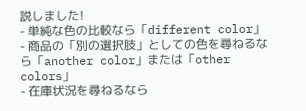説しました!
- 単純な色の比較なら「different color」
- 商品の「別の選択肢」としての色を尋ねるなら「another color」または「other colors」
- 在庫状況を尋ねるなら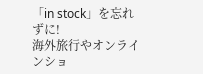「in stock」を忘れずに!
海外旅行やオンラインショ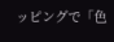ッピングで「色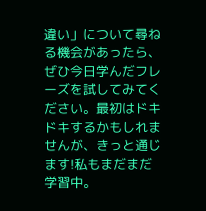違い」について尋ねる機会があったら、ぜひ今日学んだフレーズを試してみてください。最初はドキドキするかもしれませんが、きっと通じます!私もまだまだ学習中。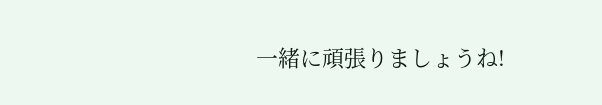一緒に頑張りましょうね!